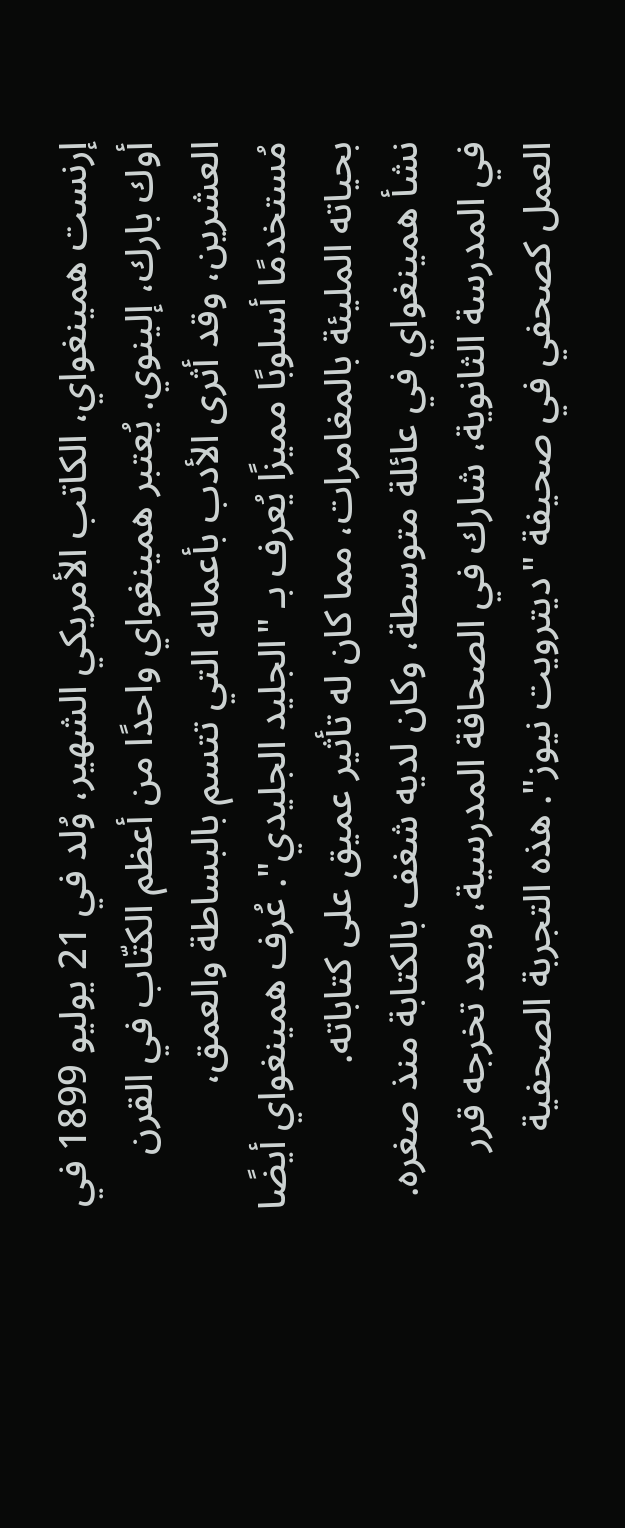إرنست همينغواي، الكاتب الأمريكي الشهير، وُلد في 21 يوليو 1899 في أوك بارك، إلينوي. يُعتبر همينغواي واحدًا من أعظم الكتّاب في القرن العشرين، وقد أثرى الأدب بأعماله التي تتسم بالبساطة والعمق، مُستخدمًا أسلوبًا مميزًا يُعرف بـ "الجليد الجليدي". عُرف همينغواي أيضًا بحياته المليئة بالمغامرات، مما كان له تأثير عميق على كتاباته.
نشأ همينغواي في عائلة متوسطة، وكان لديه شغف بالكتابة منذ صغره. في المدرسة الثانوية، شارك في الصحافة المدرسية، وبعد تخرجه قرر العمل كصحفي في صحيفة "ديترويت نيوز". هذه التجربة الصحفية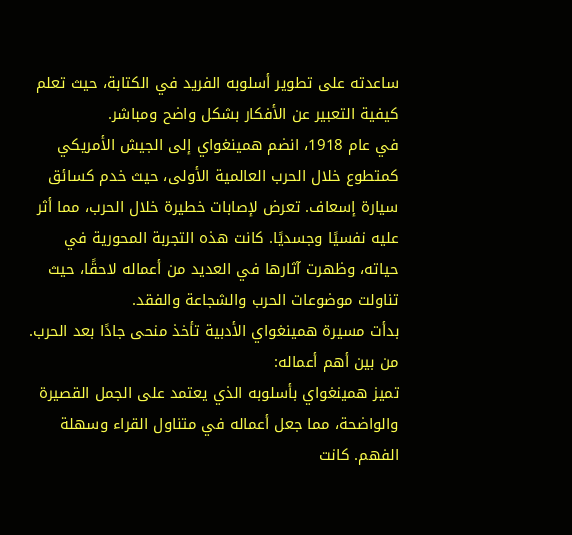ساعدته على تطوير أسلوبه الفريد في الكتابة، حيث تعلم كيفية التعبير عن الأفكار بشكل واضح ومباشر.
في عام 1918، انضم همينغواي إلى الجيش الأمريكي كمتطوع خلال الحرب العالمية الأولى، حيث خدم كسائق سيارة إسعاف. تعرض لإصابات خطيرة خلال الحرب، مما أثر عليه نفسيًا وجسديًا. كانت هذه التجربة المحورية في حياته، وظهرت آثارها في العديد من أعماله لاحقًا، حيث تناولت موضوعات الحرب والشجاعة والفقد.
بدأت مسيرة همينغواي الأدبية تأخذ منحى جادًا بعد الحرب. من بين أهم أعماله:
تميز همينغواي بأسلوبه الذي يعتمد على الجمل القصيرة والواضحة، مما جعل أعماله في متناول القراء وسهلة الفهم. كانت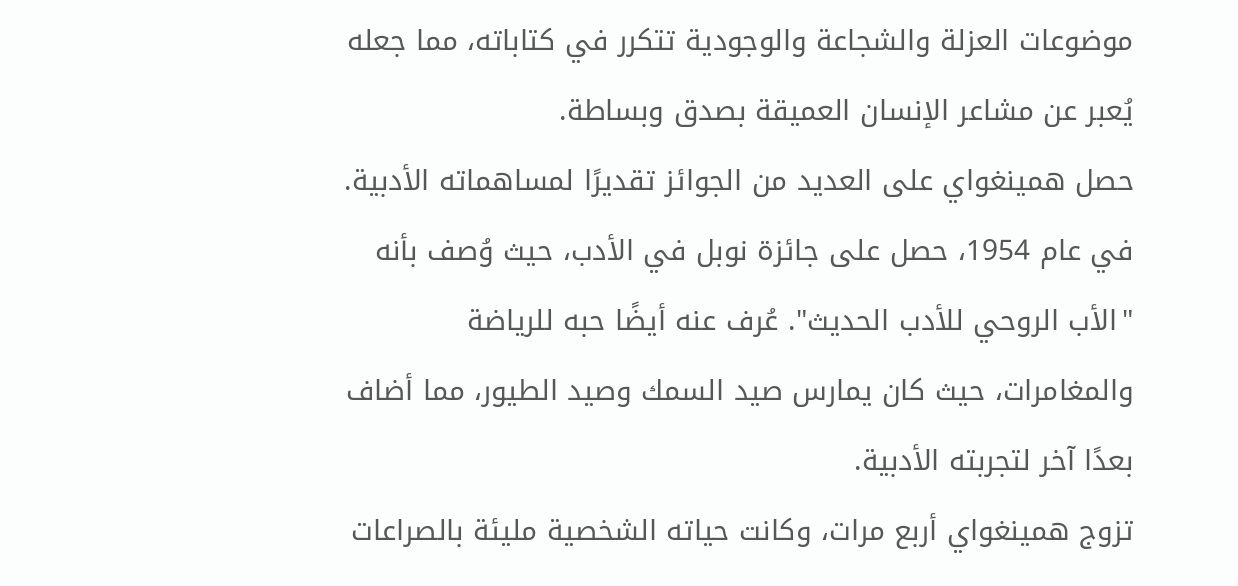موضوعات العزلة والشجاعة والوجودية تتكرر في كتاباته، مما جعله يُعبر عن مشاعر الإنسان العميقة بصدق وبساطة.
حصل همينغواي على العديد من الجوائز تقديرًا لمساهماته الأدبية. في عام 1954، حصل على جائزة نوبل في الأدب، حيث وُصف بأنه "الأب الروحي للأدب الحديث". عُرف عنه أيضًا حبه للرياضة والمغامرات، حيث كان يمارس صيد السمك وصيد الطيور، مما أضاف بعدًا آخر لتجربته الأدبية.
تزوج همينغواي أربع مرات، وكانت حياته الشخصية مليئة بالصراعات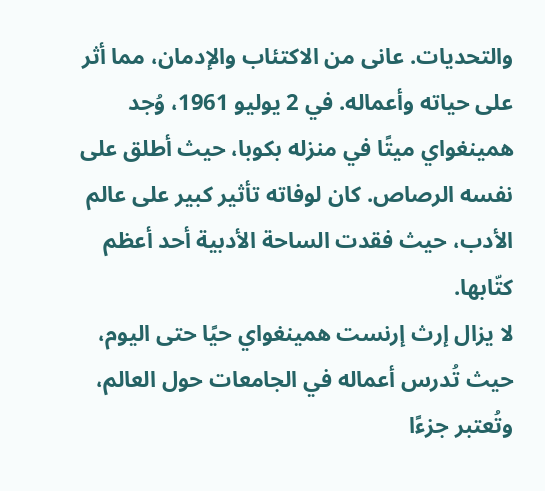والتحديات. عانى من الاكتئاب والإدمان، مما أثر على حياته وأعماله. في 2 يوليو 1961، وُجد همينغواي ميتًا في منزله بكوبا، حيث أطلق على نفسه الرصاص. كان لوفاته تأثير كبير على عالم الأدب، حيث فقدت الساحة الأدبية أحد أعظم كتّابها.
لا يزال إرث إرنست همينغواي حيًا حتى اليوم، حيث تُدرس أعماله في الجامعات حول العالم، وتُعتبر جزءًا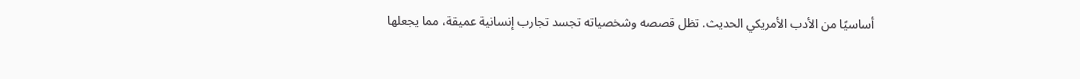أساسيًا من الأدب الأمريكي الحديث. تظل قصصه وشخصياته تجسد تجارب إنسانية عميقة، مما يجعلها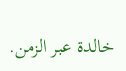خالدة عبر الزمن.